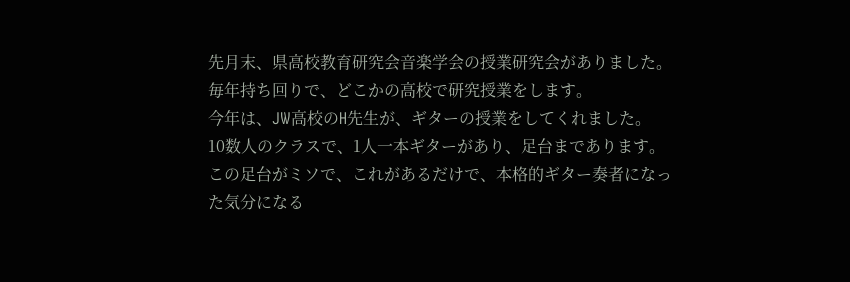先月末、県高校教育研究会音楽学会の授業研究会がありました。
毎年持ち回りで、どこかの高校で研究授業をします。
今年は、JW高校のH先生が、ギターの授業をしてくれました。
10数人のクラスで、1人一本ギターがあり、足台まであります。
この足台がミソで、これがあるだけで、本格的ギター奏者になった気分になる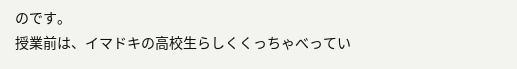のです。
授業前は、イマドキの高校生らしくくっちゃべってい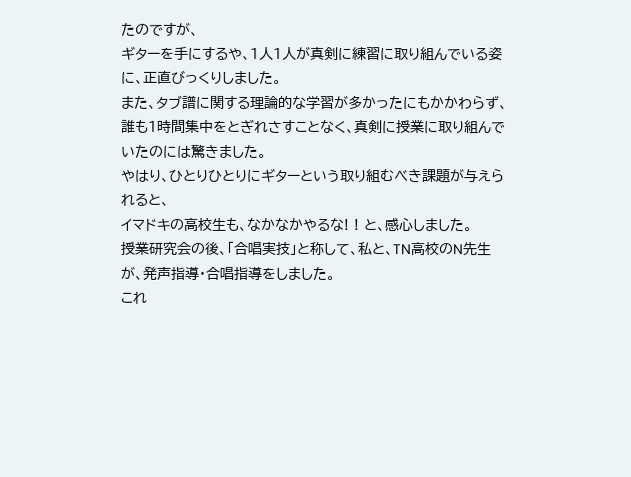たのですが、
ギターを手にするや、1人1人が真剣に練習に取り組んでいる姿に、正直びっくりしました。
また、タブ譜に関する理論的な学習が多かったにもかかわらず、
誰も1時間集中をとぎれさすことなく、真剣に授業に取り組んでいたのには驚きました。
やはり、ひとりひとりにギターという取り組むべき課題が与えられると、
イマドキの高校生も、なかなかやるな! ! と、感心しました。
授業研究会の後、「合唱実技」と称して、私と、TN高校のN先生が、発声指導・合唱指導をしました。
これ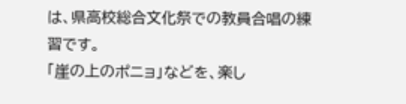は、県高校総合文化祭での教員合唱の練習です。
「崖の上のポニョ」などを、楽し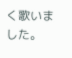く歌いました。